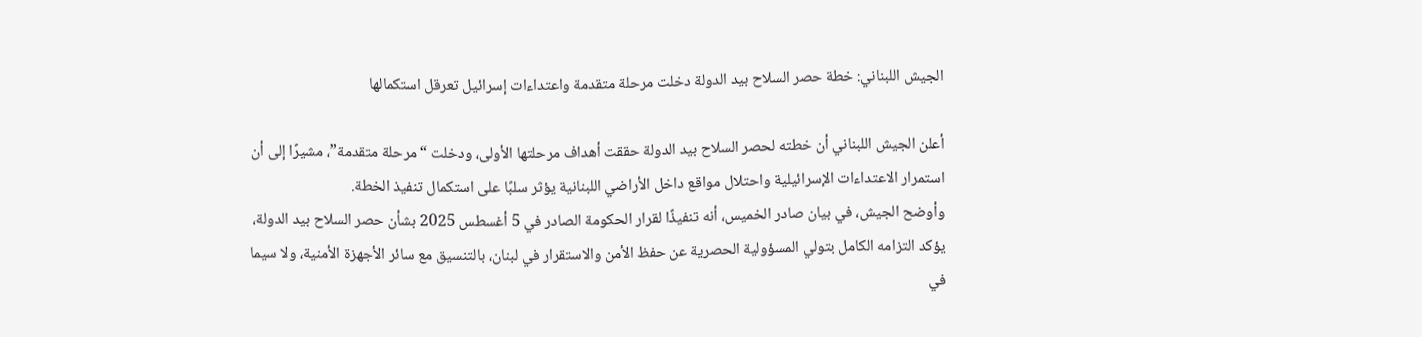الجيش اللبناني: خطة حصر السلاح بيد الدولة دخلت مرحلة متقدمة واعتداءات إسرائيل تعرقل استكمالها

أعلن الجيش اللبناني أن خطته لحصر السلاح بيد الدولة حققت أهداف مرحلتها الأولى، ودخلت “مرحلة متقدمة”، مشيرًا إلى أن استمرار الاعتداءات الإسرائيلية واحتلال مواقع داخل الأراضي اللبنانية يؤثر سلبًا على استكمال تنفيذ الخطة.
وأوضح الجيش، في بيان صادر الخميس، أنه تنفيذًا لقرار الحكومة الصادر في 5 أغسطس 2025 بشأن حصر السلاح بيد الدولة، يؤكد التزامه الكامل بتولي المسؤولية الحصرية عن حفظ الأمن والاستقرار في لبنان، بالتنسيق مع سائر الأجهزة الأمنية، ولا سيما في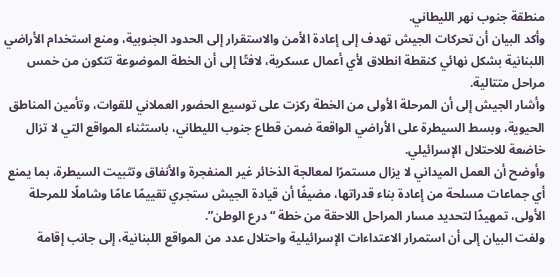منطقة جنوب نهر الليطاني.
وأكد البيان أن تحركات الجيش تهدف إلى إعادة الأمن والاستقرار إلى الحدود الجنوبية، ومنع استخدام الأراضي اللبنانية بشكل نهائي كنقطة انطلاق لأي أعمال عسكرية، لافتًا إلى أن الخطة الموضوعة تتكون من خمس مراحل متتالية.
وأشار الجيش إلى أن المرحلة الأولى من الخطة ركزت على توسيع الحضور العملاني للقوات، وتأمين المناطق الحيوية، وبسط السيطرة على الأراضي الواقعة ضمن قطاع جنوب الليطاني، باستثناء المواقع التي لا تزال خاضعة للاحتلال الإسرائيلي.
وأوضح أن العمل الميداني لا يزال مستمرًا لمعالجة الذخائر غير المنفجرة والأنفاق وتثبيت السيطرة، بما يمنع أي جماعات مسلحة من إعادة بناء قدراتها، مضيفًا أن قيادة الجيش ستجري تقييمًا عامًا وشاملًا للمرحلة الأولى، تمهيدًا لتحديد مسار المراحل اللاحقة من خطة “درع الوطن”.
ولفت البيان إلى أن استمرار الاعتداءات الإسرائيلية واحتلال عدد من المواقع اللبنانية، إلى جانب إقامة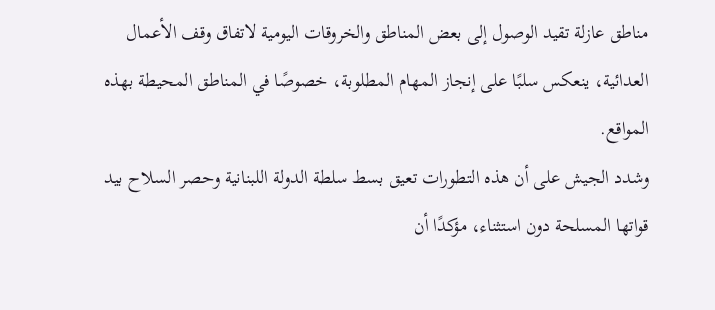مناطق عازلة تقيد الوصول إلى بعض المناطق والخروقات اليومية لاتفاق وقف الأعمال العدائية، ينعكس سلبًا على إنجاز المهام المطلوبة، خصوصًا في المناطق المحيطة بهذه المواقع.
وشدد الجيش على أن هذه التطورات تعيق بسط سلطة الدولة اللبنانية وحصر السلاح بيد قواتها المسلحة دون استثناء، مؤكدًا أن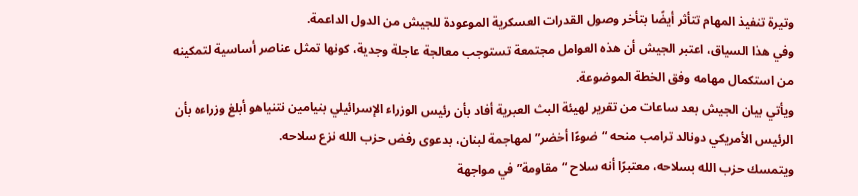وتيرة تنفيذ المهام تتأثر أيضًا بتأخر وصول القدرات العسكرية الموعودة للجيش من الدول الداعمة.
وفي هذا السياق، اعتبر الجيش أن هذه العوامل مجتمعة تستوجب معالجة عاجلة وجدية، كونها تمثل عناصر أساسية لتمكينه من استكمال مهامه وفق الخطة الموضوعة.
ويأتي بيان الجيش بعد ساعات من تقرير لهيئة البث العبرية أفاد بأن رئيس الوزراء الإسرائيلي بنيامين نتنياهو أبلغ وزراءه بأن الرئيس الأمريكي دونالد ترامب منحه “ضوءًا أخضر” لمهاجمة لبنان، بدعوى رفض حزب الله نزع سلاحه.
ويتمسك حزب الله بسلاحه، معتبرًا أنه سلاح “مقاومة” في مواجهة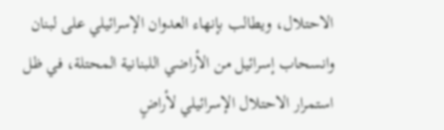الاحتلال، ويطالب بإنهاء العدوان الإسرائيلي على لبنان وانسحاب إسرائيل من الأراضي اللبنانية المحتلة، في ظل استمرار الاحتلال الإسرائيلي لأراضٍ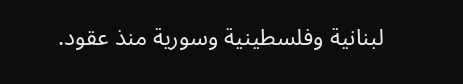لبنانية وفلسطينية وسورية منذ عقود.